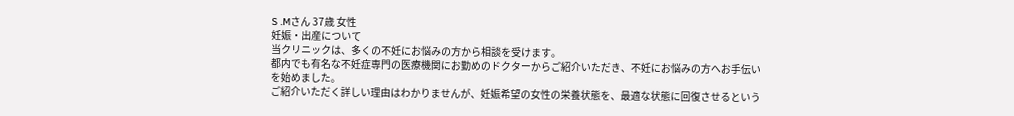S .Mさん 37歳 女性
妊娠・出産について
当クリニックは、多くの不妊にお悩みの方から相談を受けます。
都内でも有名な不妊症専門の医療機関にお勤めのドクターからご紹介いただき、不妊にお悩みの方へお手伝いを始めました。
ご紹介いただく詳しい理由はわかりませんが、妊娠希望の女性の栄養状態を、最適な状態に回復させるという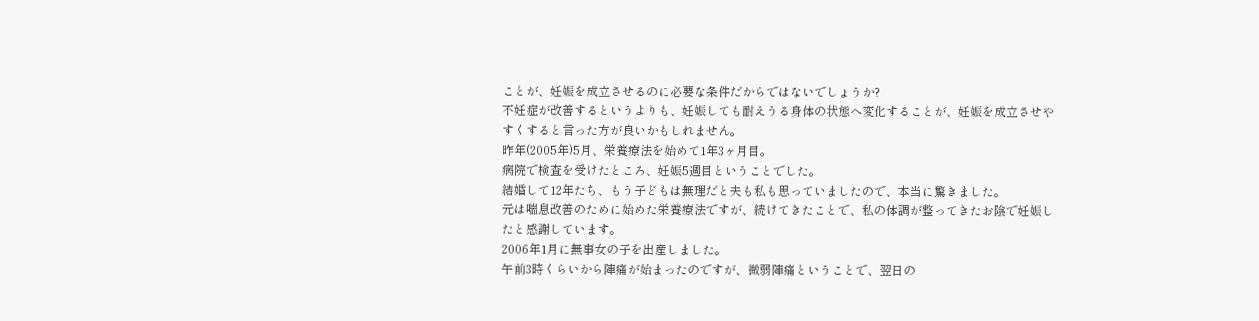ことが、妊娠を成立させるのに必要な条件だからではないでしょうか?
不妊症が改善するというよりも、妊娠しても耐えうる身体の状態へ変化することが、妊娠を成立させやすくすると言った方が良いかもしれません。
昨年(2005年)5月、栄養療法を始めて1年3ヶ月目。
病院で検査を受けたところ、妊娠5週目ということでした。
結婚して12年たち、もう子どもは無理だと夫も私も思っていましたので、本当に驚きました。
元は喘息改善のために始めた栄養療法ですが、続けてきたことで、私の体調が整ってきたお陰で妊娠したと感謝しています。
2006年1月に無事女の子を出産しました。
午前3時くらいから陣痛が始まったのですが、微弱陣痛ということで、翌日の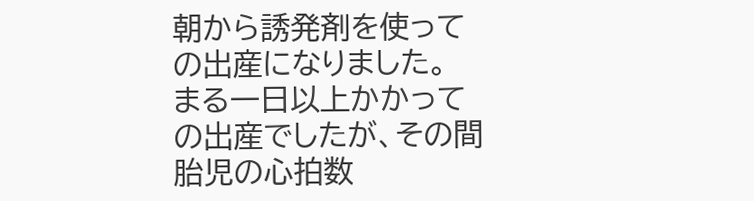朝から誘発剤を使っての出産になりました。
まる一日以上かかっての出産でしたが、その間胎児の心拍数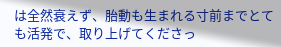は全然衰えず、胎動も生まれる寸前までとても活発で、取り上げてくださっ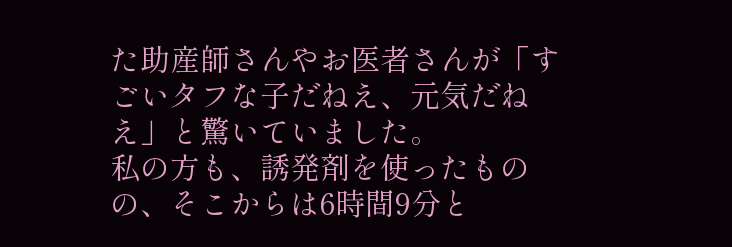た助産師さんやお医者さんが「すごいタフな子だねえ、元気だねえ」と驚いていました。
私の方も、誘発剤を使ったものの、そこからは6時間9分と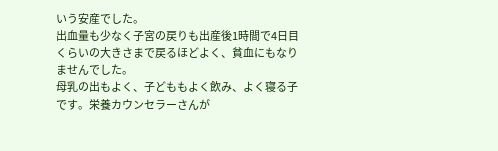いう安産でした。
出血量も少なく子宮の戻りも出産後1時間で4日目くらいの大きさまで戻るほどよく、貧血にもなりませんでした。
母乳の出もよく、子どももよく飲み、よく寝る子です。栄養カウンセラーさんが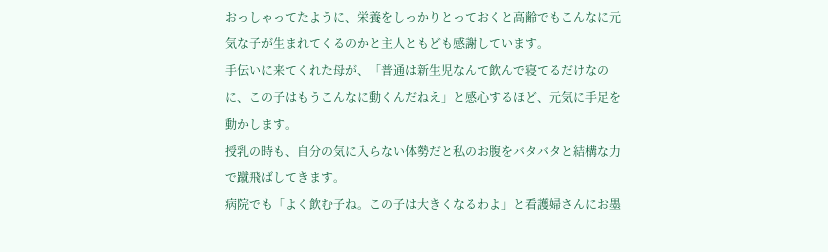おっしゃってたように、栄養をしっかりとっておくと高齢でもこんなに元気な子が生まれてくるのかと主人ともども感謝しています。
手伝いに来てくれた母が、「普通は新生児なんて飲んで寝てるだけなのに、この子はもうこんなに動くんだねえ」と感心するほど、元気に手足を動かします。
授乳の時も、自分の気に入らない体勢だと私のお腹をバタバタと結構な力で蹴飛ばしてきます。
病院でも「よく飲む子ね。この子は大きくなるわよ」と看護婦さんにお墨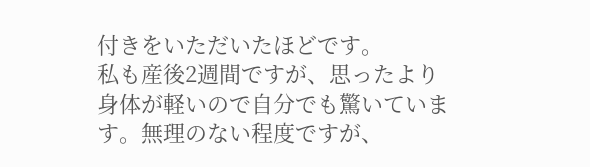付きをいただいたほどです。
私も産後2週間ですが、思ったより身体が軽いので自分でも驚いています。無理のない程度ですが、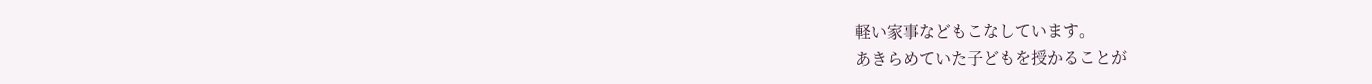軽い家事などもこなしています。
あきらめていた子どもを授かることが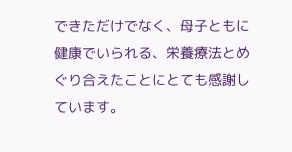できただけでなく、母子ともに健康でいられる、栄養療法とめぐり合えたことにとても感謝しています。